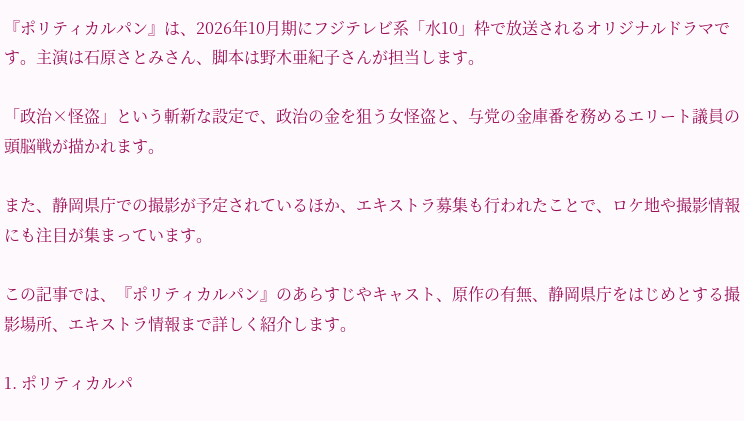『ポリティカルパン』は、2026年10月期にフジテレビ系「水10」枠で放送されるオリジナルドラマです。主演は石原さとみさん、脚本は野木亜紀子さんが担当します。

「政治×怪盗」という斬新な設定で、政治の金を狙う女怪盗と、与党の金庫番を務めるエリート議員の頭脳戦が描かれます。

また、静岡県庁での撮影が予定されているほか、エキストラ募集も行われたことで、ロケ地や撮影情報にも注目が集まっています。

この記事では、『ポリティカルパン』のあらすじやキャスト、原作の有無、静岡県庁をはじめとする撮影場所、エキストラ情報まで詳しく紹介します。

1. ポリティカルパ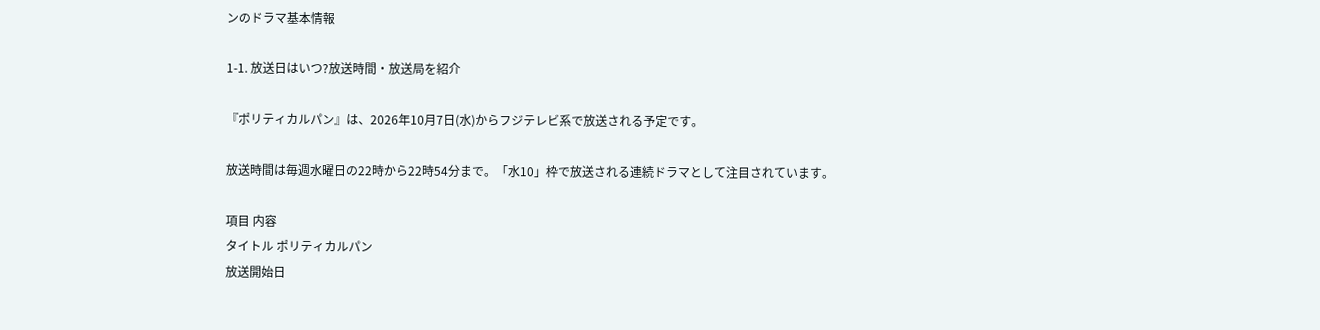ンのドラマ基本情報

1-1. 放送日はいつ?放送時間・放送局を紹介

『ポリティカルパン』は、2026年10月7日(水)からフジテレビ系で放送される予定です。

放送時間は毎週水曜日の22時から22時54分まで。「水10」枠で放送される連続ドラマとして注目されています。

項目 内容
タイトル ポリティカルパン
放送開始日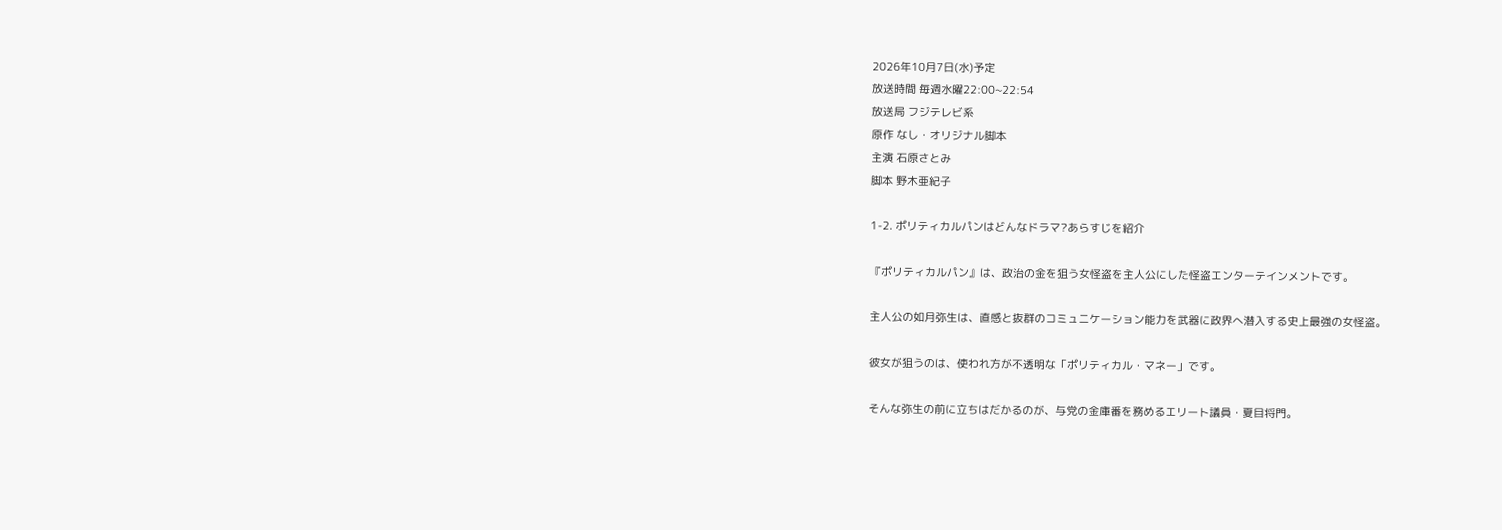2026年10月7日(水)予定
放送時間 毎週水曜22:00~22:54
放送局 フジテレビ系
原作 なし・オリジナル脚本
主演 石原さとみ
脚本 野木亜紀子

1-2. ポリティカルパンはどんなドラマ?あらすじを紹介

『ポリティカルパン』は、政治の金を狙う女怪盗を主人公にした怪盗エンターテインメントです。

主人公の如月弥生は、直感と抜群のコミュニケーション能力を武器に政界へ潜入する史上最強の女怪盗。

彼女が狙うのは、使われ方が不透明な「ポリティカル・マネー」です。

そんな弥生の前に立ちはだかるのが、与党の金庫番を務めるエリート議員・夏目将門。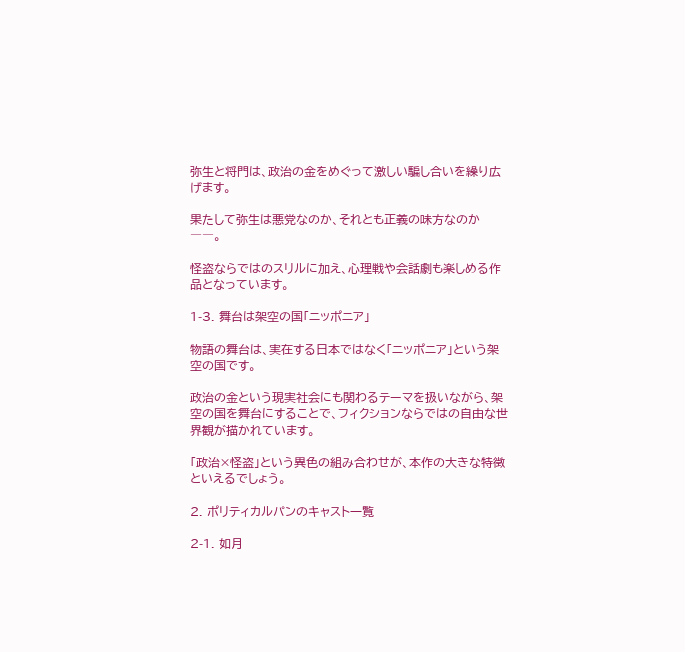弥生と将門は、政治の金をめぐって激しい騙し合いを繰り広げます。

果たして弥生は悪党なのか、それとも正義の味方なのか――。

怪盗ならではのスリルに加え、心理戦や会話劇も楽しめる作品となっています。

1-3. 舞台は架空の国「ニッポニア」

物語の舞台は、実在する日本ではなく「ニッポニア」という架空の国です。

政治の金という現実社会にも関わるテーマを扱いながら、架空の国を舞台にすることで、フィクションならではの自由な世界観が描かれています。

「政治×怪盗」という異色の組み合わせが、本作の大きな特徴といえるでしょう。

2. ポリティカルパンのキャスト一覧

2-1. 如月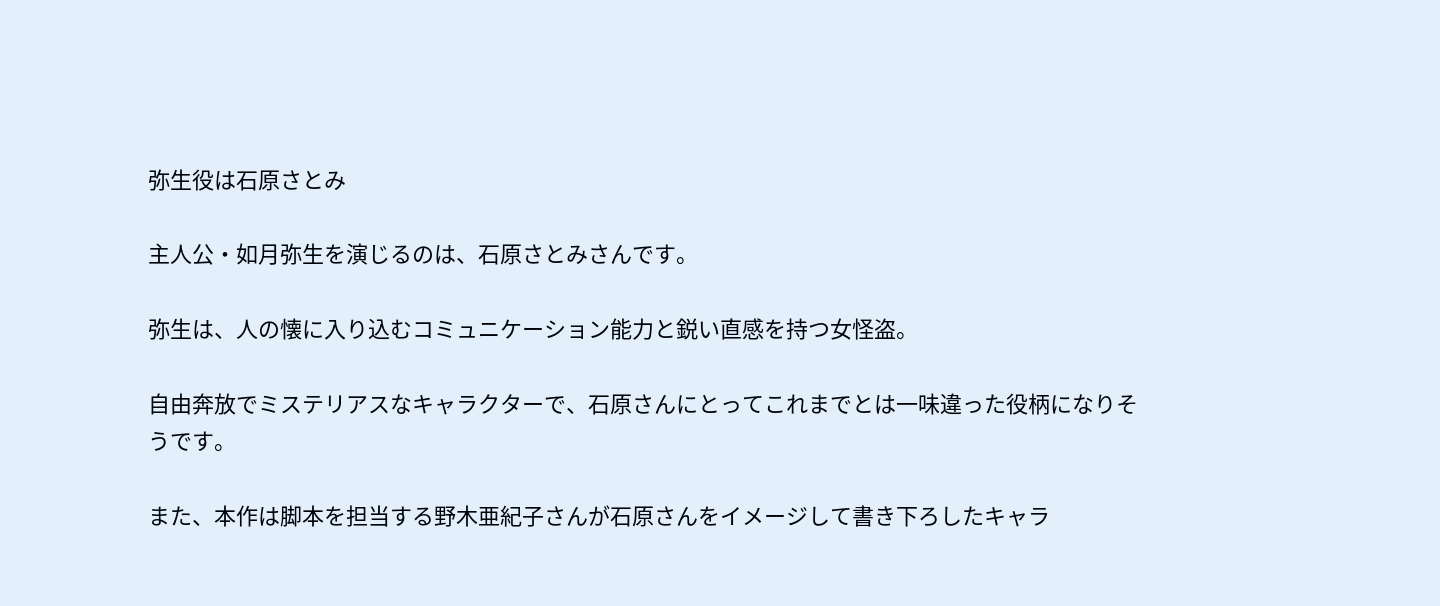弥生役は石原さとみ

主人公・如月弥生を演じるのは、石原さとみさんです。

弥生は、人の懐に入り込むコミュニケーション能力と鋭い直感を持つ女怪盗。

自由奔放でミステリアスなキャラクターで、石原さんにとってこれまでとは一味違った役柄になりそうです。

また、本作は脚本を担当する野木亜紀子さんが石原さんをイメージして書き下ろしたキャラ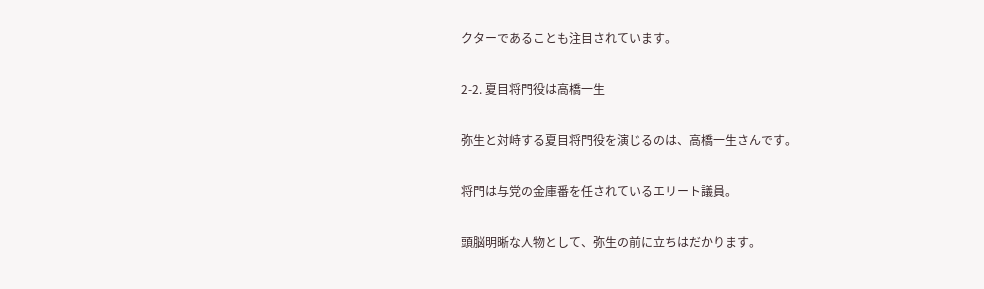クターであることも注目されています。

2-2. 夏目将門役は高橋一生

弥生と対峙する夏目将門役を演じるのは、高橋一生さんです。

将門は与党の金庫番を任されているエリート議員。

頭脳明晰な人物として、弥生の前に立ちはだかります。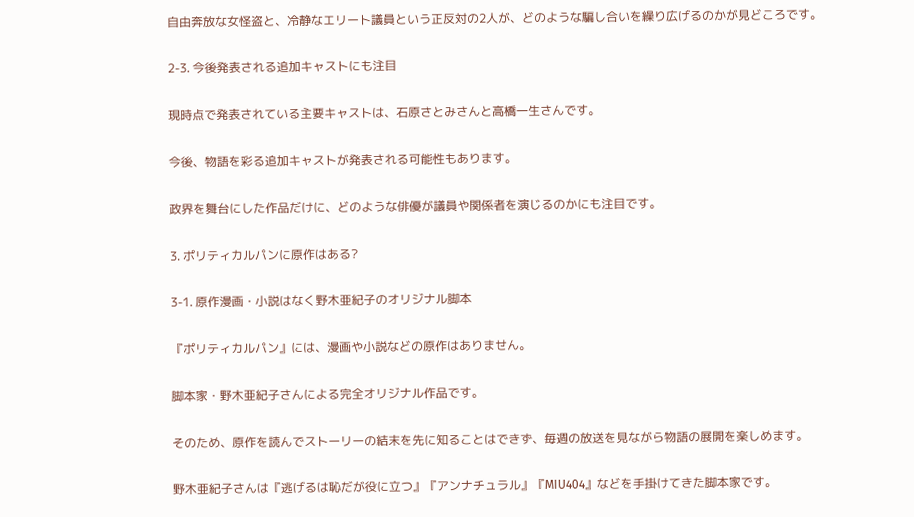自由奔放な女怪盗と、冷静なエリート議員という正反対の2人が、どのような騙し合いを繰り広げるのかが見どころです。

2-3. 今後発表される追加キャストにも注目

現時点で発表されている主要キャストは、石原さとみさんと高橋一生さんです。

今後、物語を彩る追加キャストが発表される可能性もあります。

政界を舞台にした作品だけに、どのような俳優が議員や関係者を演じるのかにも注目です。

3. ポリティカルパンに原作はある?

3-1. 原作漫画・小説はなく野木亜紀子のオリジナル脚本

『ポリティカルパン』には、漫画や小説などの原作はありません。

脚本家・野木亜紀子さんによる完全オリジナル作品です。

そのため、原作を読んでストーリーの結末を先に知ることはできず、毎週の放送を見ながら物語の展開を楽しめます。

野木亜紀子さんは『逃げるは恥だが役に立つ』『アンナチュラル』『MIU404』などを手掛けてきた脚本家です。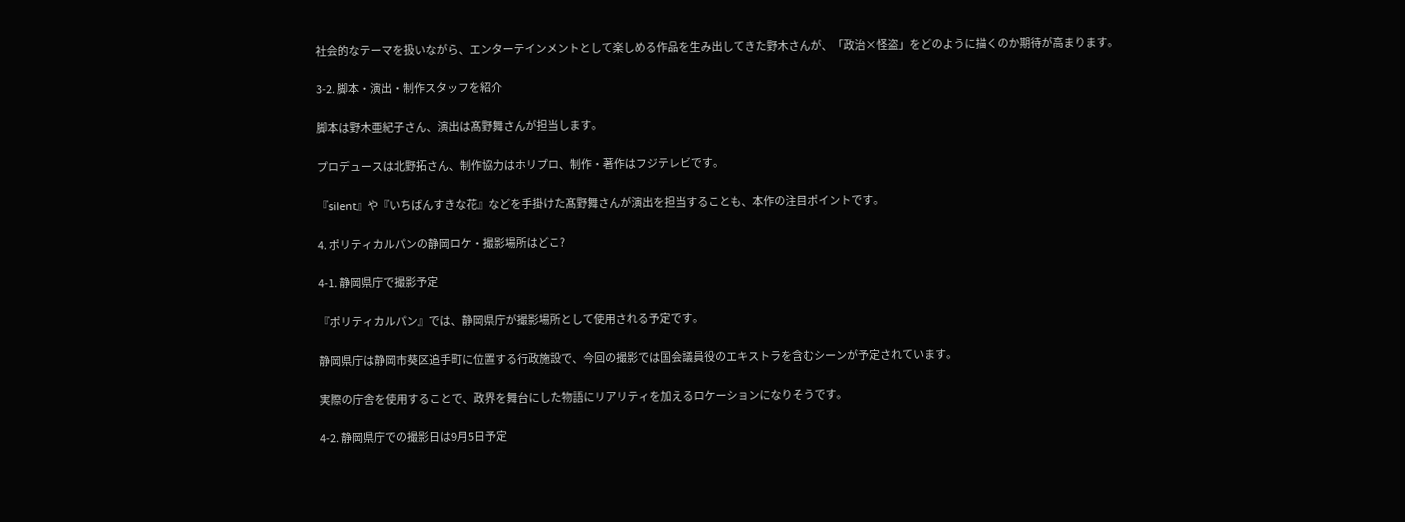社会的なテーマを扱いながら、エンターテインメントとして楽しめる作品を生み出してきた野木さんが、「政治×怪盗」をどのように描くのか期待が高まります。

3-2. 脚本・演出・制作スタッフを紹介

脚本は野木亜紀子さん、演出は髙野舞さんが担当します。

プロデュースは北野拓さん、制作協力はホリプロ、制作・著作はフジテレビです。

『silent』や『いちばんすきな花』などを手掛けた髙野舞さんが演出を担当することも、本作の注目ポイントです。

4. ポリティカルパンの静岡ロケ・撮影場所はどこ?

4-1. 静岡県庁で撮影予定

『ポリティカルパン』では、静岡県庁が撮影場所として使用される予定です。

静岡県庁は静岡市葵区追手町に位置する行政施設で、今回の撮影では国会議員役のエキストラを含むシーンが予定されています。

実際の庁舎を使用することで、政界を舞台にした物語にリアリティを加えるロケーションになりそうです。

4-2. 静岡県庁での撮影日は9月5日予定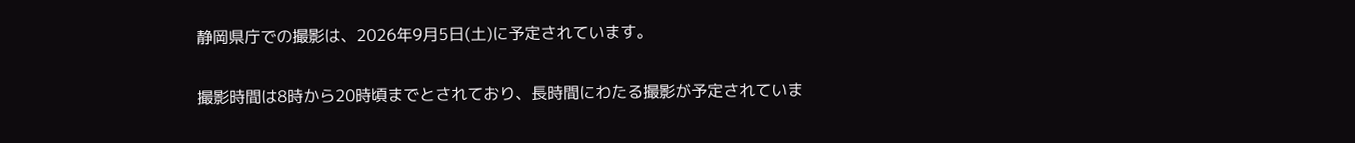静岡県庁での撮影は、2026年9月5日(土)に予定されています。

撮影時間は8時から20時頃までとされており、長時間にわたる撮影が予定されていま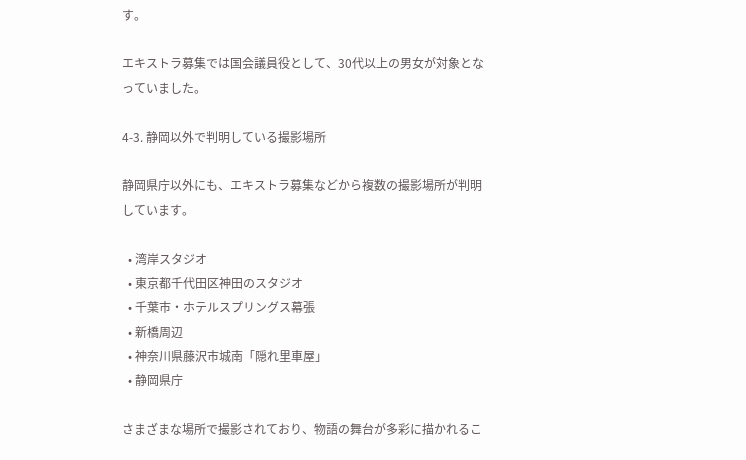す。

エキストラ募集では国会議員役として、30代以上の男女が対象となっていました。

4-3. 静岡以外で判明している撮影場所

静岡県庁以外にも、エキストラ募集などから複数の撮影場所が判明しています。

  • 湾岸スタジオ
  • 東京都千代田区神田のスタジオ
  • 千葉市・ホテルスプリングス幕張
  • 新橋周辺
  • 神奈川県藤沢市城南「隠れ里車屋」
  • 静岡県庁

さまざまな場所で撮影されており、物語の舞台が多彩に描かれるこ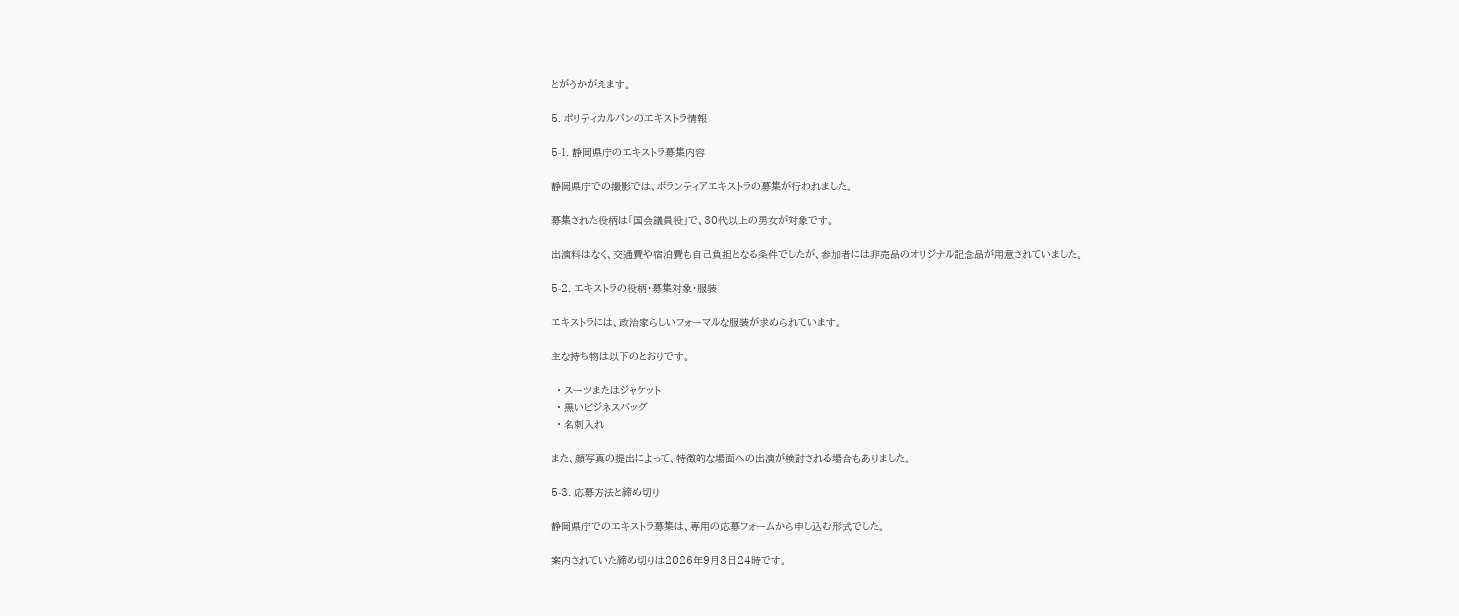とがうかがえます。

5. ポリティカルパンのエキストラ情報

5-1. 静岡県庁のエキストラ募集内容

静岡県庁での撮影では、ボランティアエキストラの募集が行われました。

募集された役柄は「国会議員役」で、30代以上の男女が対象です。

出演料はなく、交通費や宿泊費も自己負担となる条件でしたが、参加者には非売品のオリジナル記念品が用意されていました。

5-2. エキストラの役柄・募集対象・服装

エキストラには、政治家らしいフォーマルな服装が求められています。

主な持ち物は以下のとおりです。

  • スーツまたはジャケット
  • 黒いビジネスバッグ
  • 名刺入れ

また、顔写真の提出によって、特徴的な場面への出演が検討される場合もありました。

5-3. 応募方法と締め切り

静岡県庁でのエキストラ募集は、専用の応募フォームから申し込む形式でした。

案内されていた締め切りは2026年9月3日24時です。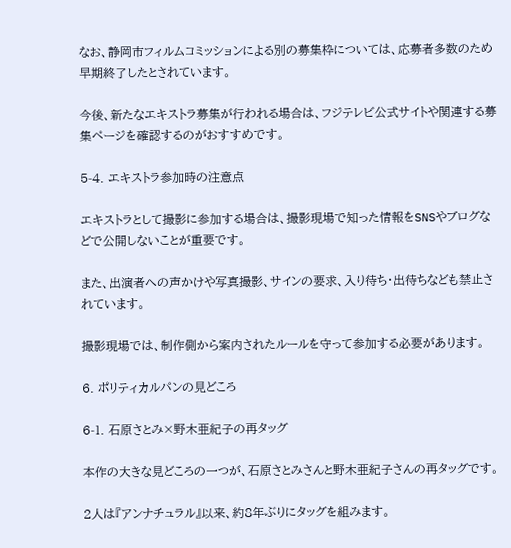なお、静岡市フィルムコミッションによる別の募集枠については、応募者多数のため早期終了したとされています。

今後、新たなエキストラ募集が行われる場合は、フジテレビ公式サイトや関連する募集ページを確認するのがおすすめです。

5-4. エキストラ参加時の注意点

エキストラとして撮影に参加する場合は、撮影現場で知った情報をSNSやブログなどで公開しないことが重要です。

また、出演者への声かけや写真撮影、サインの要求、入り待ち・出待ちなども禁止されています。

撮影現場では、制作側から案内されたルールを守って参加する必要があります。

6. ポリティカルパンの見どころ

6-1. 石原さとみ×野木亜紀子の再タッグ

本作の大きな見どころの一つが、石原さとみさんと野木亜紀子さんの再タッグです。

2人は『アンナチュラル』以来、約8年ぶりにタッグを組みます。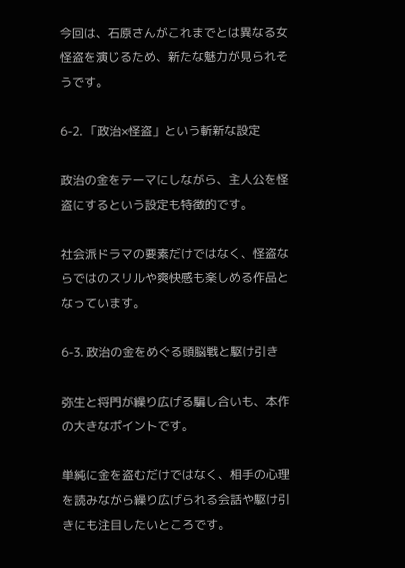今回は、石原さんがこれまでとは異なる女怪盗を演じるため、新たな魅力が見られそうです。

6-2. 「政治×怪盗」という斬新な設定

政治の金をテーマにしながら、主人公を怪盗にするという設定も特徴的です。

社会派ドラマの要素だけではなく、怪盗ならではのスリルや爽快感も楽しめる作品となっています。

6-3. 政治の金をめぐる頭脳戦と駆け引き

弥生と将門が繰り広げる騙し合いも、本作の大きなポイントです。

単純に金を盗むだけではなく、相手の心理を読みながら繰り広げられる会話や駆け引きにも注目したいところです。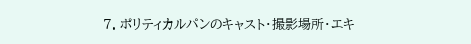7. ポリティカルパンのキャスト・撮影場所・エキ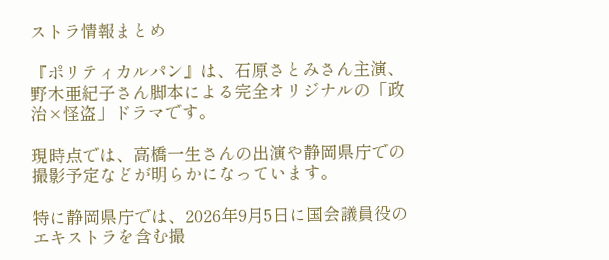ストラ情報まとめ

『ポリティカルパン』は、石原さとみさん主演、野木亜紀子さん脚本による完全オリジナルの「政治×怪盗」ドラマです。

現時点では、高橋一生さんの出演や静岡県庁での撮影予定などが明らかになっています。

特に静岡県庁では、2026年9月5日に国会議員役のエキストラを含む撮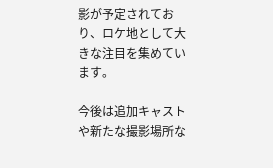影が予定されており、ロケ地として大きな注目を集めています。

今後は追加キャストや新たな撮影場所な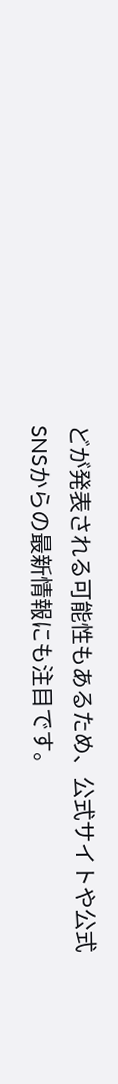どが発表される可能性もあるため、公式サイトや公式SNSからの最新情報にも注目です。